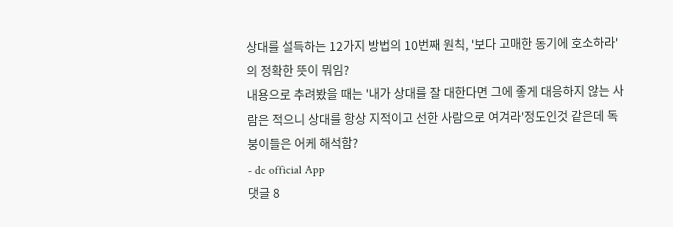상대를 설득하는 12가지 방법의 10번째 원칙, '보다 고매한 동기에 호소하라'의 정확한 뜻이 뭐임?
내용으로 추려봤을 때는 '내가 상대를 잘 대한다면 그에 좋게 대응하지 않는 사람은 적으니 상대를 항상 지적이고 선한 사람으로 여겨라'정도인것 같은데 독붕이들은 어케 해석함?
- dc official App
댓글 8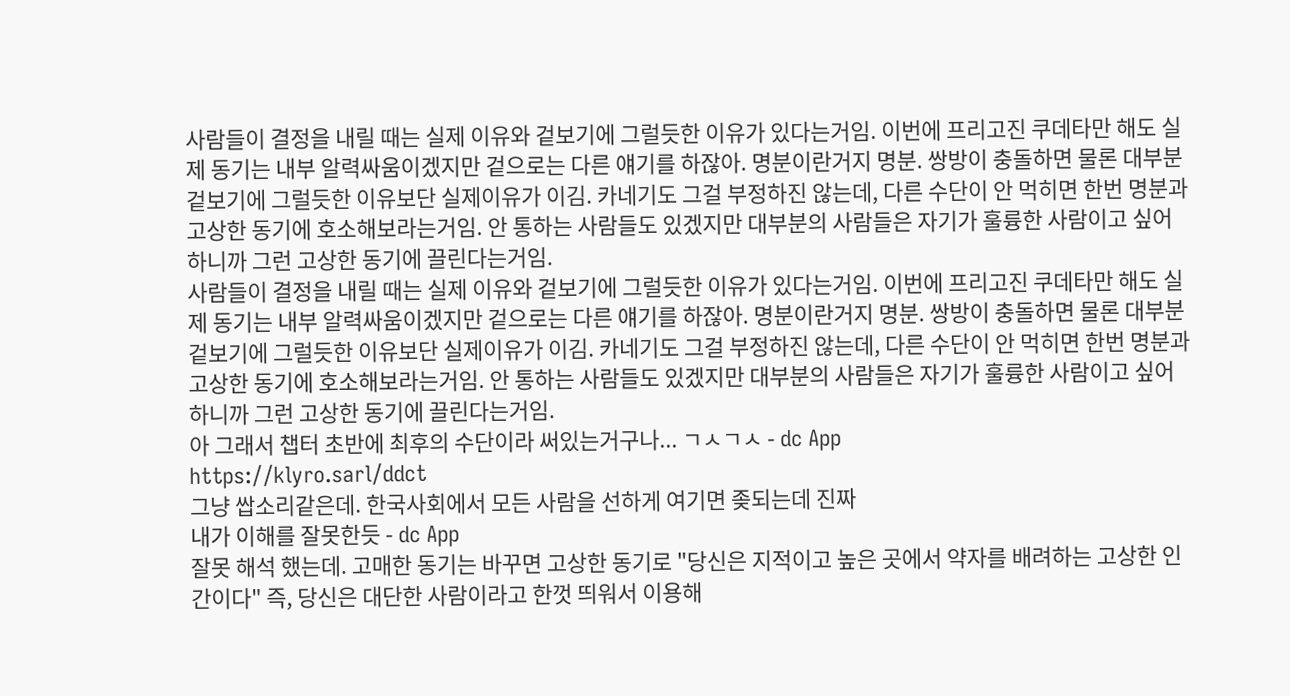사람들이 결정을 내릴 때는 실제 이유와 겉보기에 그럴듯한 이유가 있다는거임. 이번에 프리고진 쿠데타만 해도 실제 동기는 내부 알력싸움이겠지만 겉으로는 다른 얘기를 하잖아. 명분이란거지 명분. 쌍방이 충돌하면 물론 대부분 겉보기에 그럴듯한 이유보단 실제이유가 이김. 카네기도 그걸 부정하진 않는데, 다른 수단이 안 먹히면 한번 명분과 고상한 동기에 호소해보라는거임. 안 통하는 사람들도 있겠지만 대부분의 사람들은 자기가 훌륭한 사람이고 싶어하니까 그런 고상한 동기에 끌린다는거임.
사람들이 결정을 내릴 때는 실제 이유와 겉보기에 그럴듯한 이유가 있다는거임. 이번에 프리고진 쿠데타만 해도 실제 동기는 내부 알력싸움이겠지만 겉으로는 다른 얘기를 하잖아. 명분이란거지 명분. 쌍방이 충돌하면 물론 대부분 겉보기에 그럴듯한 이유보단 실제이유가 이김. 카네기도 그걸 부정하진 않는데, 다른 수단이 안 먹히면 한번 명분과 고상한 동기에 호소해보라는거임. 안 통하는 사람들도 있겠지만 대부분의 사람들은 자기가 훌륭한 사람이고 싶어하니까 그런 고상한 동기에 끌린다는거임.
아 그래서 챕터 초반에 최후의 수단이라 써있는거구나... ㄱㅅㄱㅅ - dc App
https://klyro.sarl/ddct
그냥 쌉소리같은데. 한국사회에서 모든 사람을 선하게 여기면 좆되는데 진짜
내가 이해를 잘못한듯 - dc App
잘못 해석 했는데. 고매한 동기는 바꾸면 고상한 동기로 "당신은 지적이고 높은 곳에서 약자를 배려하는 고상한 인간이다" 즉, 당신은 대단한 사람이라고 한껏 띄워서 이용해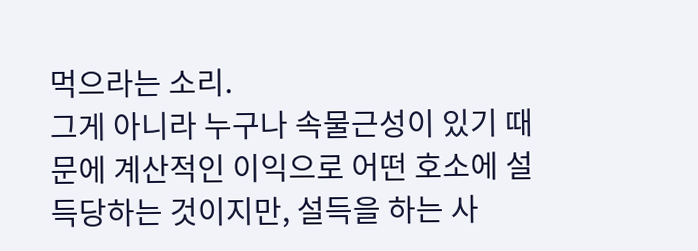먹으라는 소리.
그게 아니라 누구나 속물근성이 있기 때문에 계산적인 이익으로 어떤 호소에 설득당하는 것이지만, 설득을 하는 사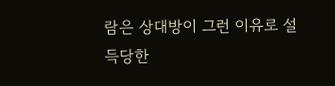람은 상대방이 그런 이유로 설득당한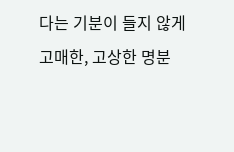다는 기분이 들지 않게 고매한, 고상한 명분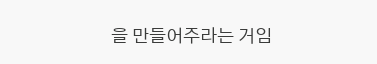을 만들어주라는 거임